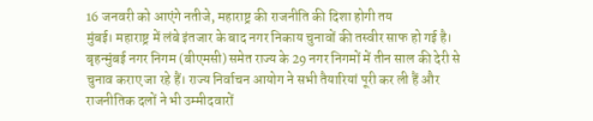16 जनवरी को आएंगे नतीजे, महाराष्ट्र की राजनीति की दिशा होगी तय
मुंबई। महाराष्ट्र में लंबे इंतजार के बाद नगर निकाय चुनावों की तस्वीर साफ हो गई है। बृहन्मुंबई नगर निगम (बीएमसी) समेत राज्य के 29 नगर निगमों में तीन साल की देरी से चुनाव कराए जा रहे हैं। राज्य निर्वाचन आयोग ने सभी तैयारियां पूरी कर ली हैं और राजनीतिक दलों ने भी उम्मीदवारों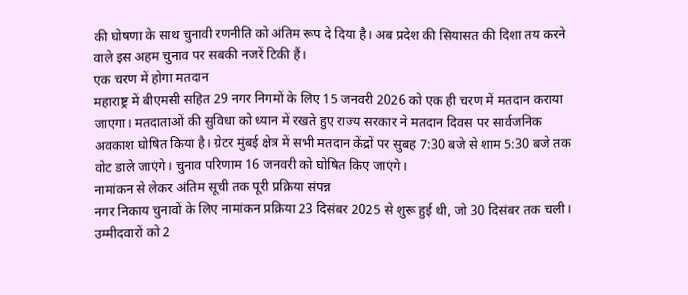की घोषणा के साथ चुनावी रणनीति को अंतिम रूप दे दिया है। अब प्रदेश की सियासत की दिशा तय करने वाले इस अहम चुनाव पर सबकी नजरें टिकी हैं।
एक चरण में होगा मतदान
महाराष्ट्र में बीएमसी सहित 29 नगर निगमों के लिए 15 जनवरी 2026 को एक ही चरण में मतदान कराया जाएगा। मतदाताओं की सुविधा को ध्यान में रखते हुए राज्य सरकार ने मतदान दिवस पर सार्वजनिक अवकाश घोषित किया है। ग्रेटर मुंबई क्षेत्र में सभी मतदान केंद्रों पर सुबह 7:30 बजे से शाम 5:30 बजे तक वोट डाले जाएंगे। चुनाव परिणाम 16 जनवरी को घोषित किए जाएंगे।
नामांकन से लेकर अंतिम सूची तक पूरी प्रक्रिया संपन्न
नगर निकाय चुनावों के लिए नामांकन प्रक्रिया 23 दिसंबर 2025 से शुरू हुई थी, जो 30 दिसंबर तक चली। उम्मीदवारों को 2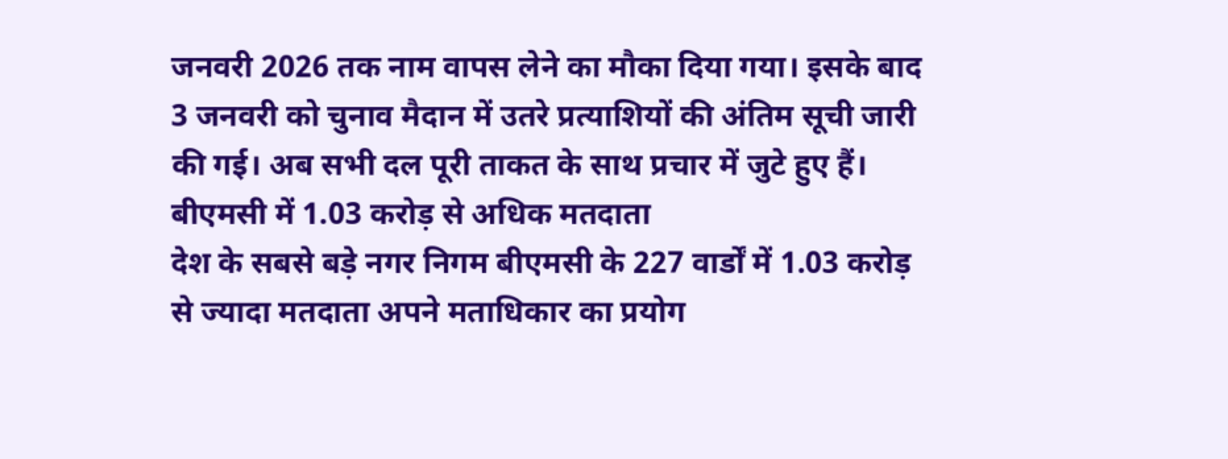जनवरी 2026 तक नाम वापस लेने का मौका दिया गया। इसके बाद 3 जनवरी को चुनाव मैदान में उतरे प्रत्याशियों की अंतिम सूची जारी की गई। अब सभी दल पूरी ताकत के साथ प्रचार में जुटे हुए हैं।
बीएमसी में 1.03 करोड़ से अधिक मतदाता
देश के सबसे बड़े नगर निगम बीएमसी के 227 वार्डों में 1.03 करोड़ से ज्यादा मतदाता अपने मताधिकार का प्रयोग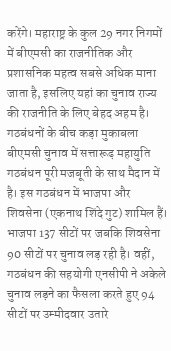करेंगे। महाराष्ट्र के कुल 29 नगर निगमों में बीएमसी का राजनीतिक और प्रशासनिक महत्व सबसे अधिक माना जाता है, इसलिए यहां का चुनाव राज्य की राजनीति के लिए बेहद अहम है।
गठबंधनों के बीच कड़ा मुकाबला
बीएमसी चुनाव में सत्तारूढ़ महायुति गठबंधन पूरी मजबूती के साथ मैदान में है। इस गठबंधन में भाजपा और शिवसेना (एकनाथ शिंदे गुट) शामिल हैं। भाजपा 137 सीटों पर जबकि शिवसेना 90 सीटों पर चुनाव लड़ रही है। वहीं, गठबंधन की सहयोगी एनसीपी ने अकेले चुनाव लड़ने का फैसला करते हुए 94 सीटों पर उम्मीदवार उतारे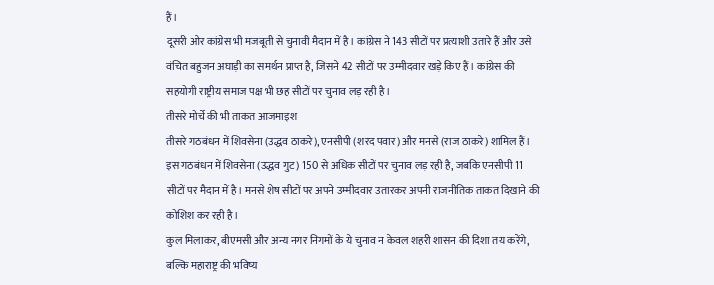हैं।
दूसरी ओर कांग्रेस भी मजबूती से चुनावी मैदान में है। कांग्रेस ने 143 सीटों पर प्रत्याशी उतारे हैं और उसे वंचित बहुजन अघाड़ी का समर्थन प्राप्त है, जिसने 42 सीटों पर उम्मीदवार खड़े किए हैं। कांग्रेस की सहयोगी राष्ट्रीय समाज पक्ष भी छह सीटों पर चुनाव लड़ रही है।
तीसरे मोर्चे की भी ताकत आजमाइश
तीसरे गठबंधन में शिवसेना (उद्धव ठाकरे), एनसीपी (शरद पवार) और मनसे (राज ठाकरे) शामिल हैं। इस गठबंधन में शिवसेना (उद्धव गुट) 150 से अधिक सीटों पर चुनाव लड़ रही है, जबकि एनसीपी 11 सीटों पर मैदान में है। मनसे शेष सीटों पर अपने उम्मीदवार उतारकर अपनी राजनीतिक ताकत दिखाने की कोशिश कर रही है।
कुल मिलाकर, बीएमसी और अन्य नगर निगमों के ये चुनाव न केवल शहरी शासन की दिशा तय करेंगे, बल्कि महाराष्ट्र की भविष्य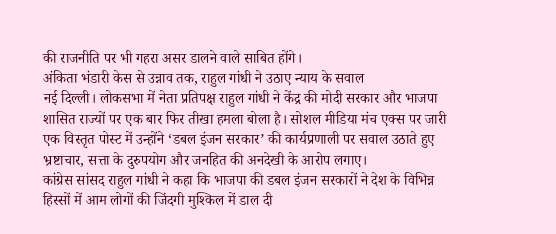की राजनीति पर भी गहरा असर डालने वाले साबित होंगे।
अंकिता भंडारी केस से उन्नाव तक, राहुल गांधी ने उठाए न्याय के सवाल
नई दिल्ली। लोकसभा में नेता प्रतिपक्ष राहुल गांधी ने केंद्र की मोदी सरकार और भाजपा शासित राज्यों पर एक बार फिर तीखा हमला बोला है। सोशल मीडिया मंच एक्स पर जारी एक विस्तृत पोस्ट में उन्होंने ‘डबल इंजन सरकार’ की कार्यप्रणाली पर सवाल उठाते हुए भ्रष्टाचार, सत्ता के दुरुपयोग और जनहित की अनदेखी के आरोप लगाए।
कांग्रेस सांसद राहुल गांधी ने कहा कि भाजपा की डबल इंजन सरकारों ने देश के विभिन्न हिस्सों में आम लोगों की जिंदगी मुश्किल में डाल दी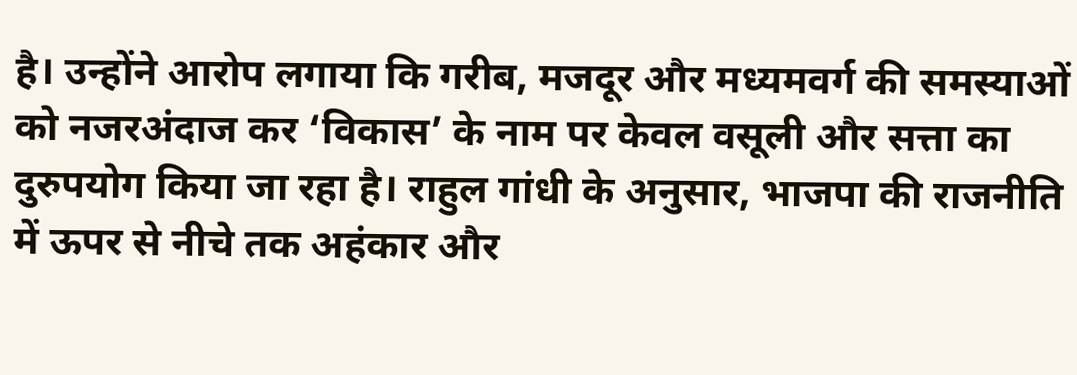है। उन्होंने आरोप लगाया कि गरीब, मजदूर और मध्यमवर्ग की समस्याओं को नजरअंदाज कर ‘विकास’ के नाम पर केवल वसूली और सत्ता का दुरुपयोग किया जा रहा है। राहुल गांधी के अनुसार, भाजपा की राजनीति में ऊपर से नीचे तक अहंकार और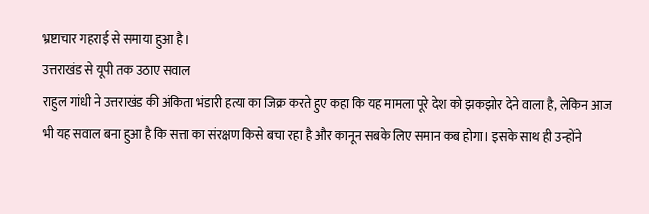भ्रष्टाचार गहराई से समाया हुआ है।
उत्तराखंड से यूपी तक उठाए सवाल
राहुल गांधी ने उत्तराखंड की अंकिता भंडारी हत्या का जिक्र करते हुए कहा कि यह मामला पूरे देश को झकझोर देने वाला है, लेकिन आज भी यह सवाल बना हुआ है कि सत्ता का संरक्षण किसे बचा रहा है और कानून सबके लिए समान कब होगा। इसके साथ ही उन्होंने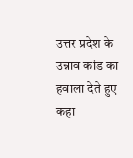उत्तर प्रदेश के उन्नाव कांड का हवाला देते हुए कहा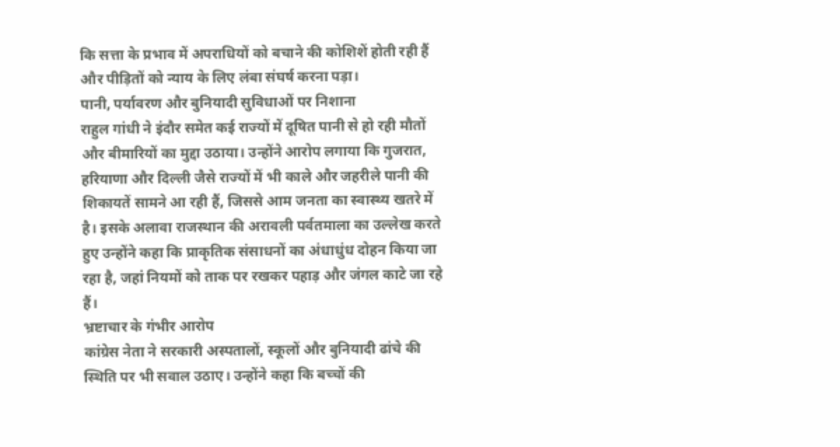कि सत्ता के प्रभाव में अपराधियों को बचाने की कोशिशें होती रही हैं और पीड़ितों को न्याय के लिए लंबा संघर्ष करना पड़ा।
पानी, पर्यावरण और बुनियादी सुविधाओं पर निशाना
राहुल गांधी ने इंदौर समेत कई राज्यों में दूषित पानी से हो रही मौतों और बीमारियों का मुद्दा उठाया। उन्होंने आरोप लगाया कि गुजरात, हरियाणा और दिल्ली जैसे राज्यों में भी काले और जहरीले पानी की शिकायतें सामने आ रही हैं, जिससे आम जनता का स्वास्थ्य खतरे में है। इसके अलावा राजस्थान की अरावली पर्वतमाला का उल्लेख करते हुए उन्होंने कहा कि प्राकृतिक संसाधनों का अंधाधुंध दोहन किया जा रहा है, जहां नियमों को ताक पर रखकर पहाड़ और जंगल काटे जा रहे हैं।
भ्रष्टाचार के गंभीर आरोप
कांग्रेस नेता ने सरकारी अस्पतालों, स्कूलों और बुनियादी ढांचे की स्थिति पर भी सवाल उठाए। उन्होंने कहा कि बच्चों की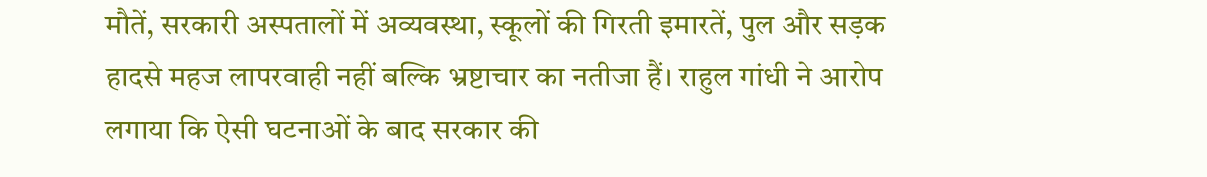मौतें, सरकारी अस्पतालों में अव्यवस्था, स्कूलों की गिरती इमारतें, पुल और सड़क हादसे महज लापरवाही नहीं बल्कि भ्रष्टाचार का नतीजा हैं। राहुल गांधी ने आरोप लगाया कि ऐसी घटनाओं के बाद सरकार की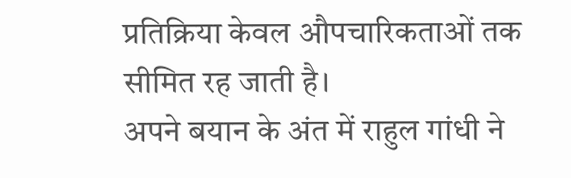प्रतिक्रिया केवल औपचारिकताओं तक सीमित रह जाती है।
अपने बयान के अंत में राहुल गांधी ने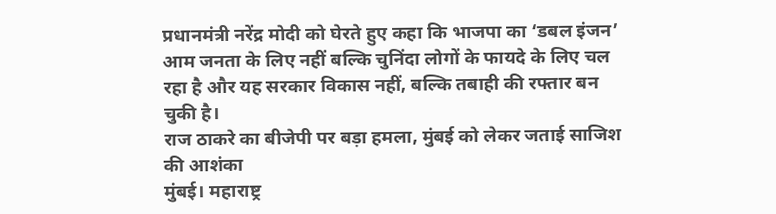प्रधानमंत्री नरेंद्र मोदी को घेरते हुए कहा कि भाजपा का ‘डबल इंजन’ आम जनता के लिए नहीं बल्कि चुनिंदा लोगों के फायदे के लिए चल रहा है और यह सरकार विकास नहीं, बल्कि तबाही की रफ्तार बन चुकी है।
राज ठाकरे का बीजेपी पर बड़ा हमला, मुंबई को लेकर जताई साजिश की आशंका
मुंबई। महाराष्ट्र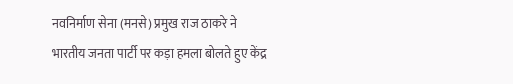नवनिर्माण सेना (मनसे) प्रमुख राज ठाकरे ने भारतीय जनता पार्टी पर कड़ा हमला बोलते हुए केंद्र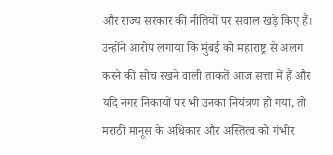और राज्य सरकार की नीतियों पर सवाल खड़े किए हैं। उन्होंने आरोप लगाया कि मुंबई को महाराष्ट्र से अलग करने की सोच रखने वाली ताकतें आज सत्ता में हैं और यदि नगर निकायों पर भी उनका नियंत्रण हो गया, तो मराठी मानूस के अधिकार और अस्तित्व को गंभीर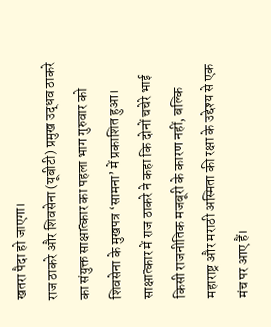खतरा पैदा हो जाएगा।
राज ठाकरे और शिवसेना (यूबीटी) प्रमुख उद्धव ठाकरे का संयुक्त साक्षात्कार का पहला भाग गुरुवार को शिवसेना के मुखपत्र ‘सामना’ में प्रकाशित हुआ। साक्षात्कार में राज ठाकरे ने कहा कि दोनों चचेरे भाई किसी राजनीतिक मजबूरी के कारण नहीं, बल्कि महाराष्ट्र और मराठी अस्मिता की रक्षा के उद्देश्य से एक मंच पर आए हैं।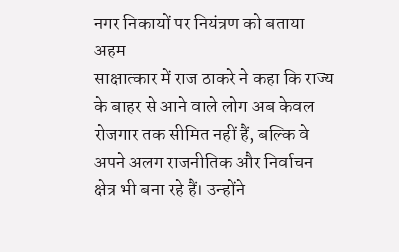नगर निकायों पर नियंत्रण को बताया अहम
साक्षात्कार में राज ठाकरे ने कहा कि राज्य के बाहर से आने वाले लोग अब केवल रोजगार तक सीमित नहीं हैं, बल्कि वे अपने अलग राजनीतिक और निर्वाचन क्षेत्र भी बना रहे हैं। उन्होंने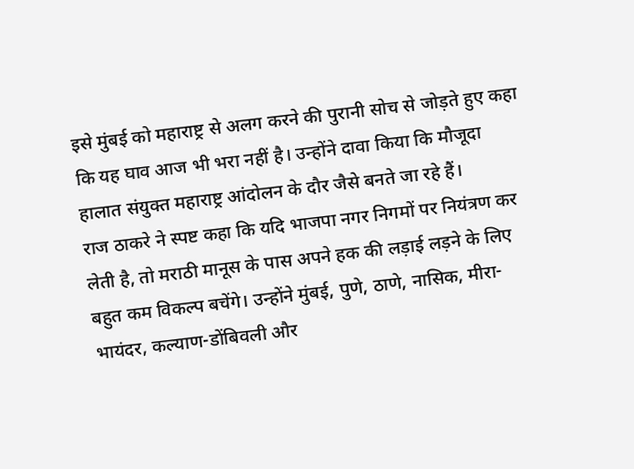इसे मुंबई को महाराष्ट्र से अलग करने की पुरानी सोच से जोड़ते हुए कहा कि यह घाव आज भी भरा नहीं है। उन्होंने दावा किया कि मौजूदा हालात संयुक्त महाराष्ट्र आंदोलन के दौर जैसे बनते जा रहे हैं।
राज ठाकरे ने स्पष्ट कहा कि यदि भाजपा नगर निगमों पर नियंत्रण कर लेती है, तो मराठी मानूस के पास अपने हक की लड़ाई लड़ने के लिए बहुत कम विकल्प बचेंगे। उन्होंने मुंबई, पुणे, ठाणे, नासिक, मीरा-भायंदर, कल्याण-डोंबिवली और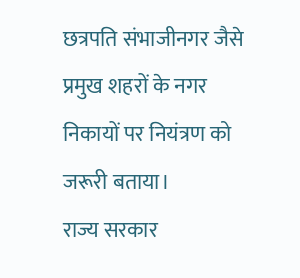छत्रपति संभाजीनगर जैसे प्रमुख शहरों के नगर निकायों पर नियंत्रण को जरूरी बताया।
राज्य सरकार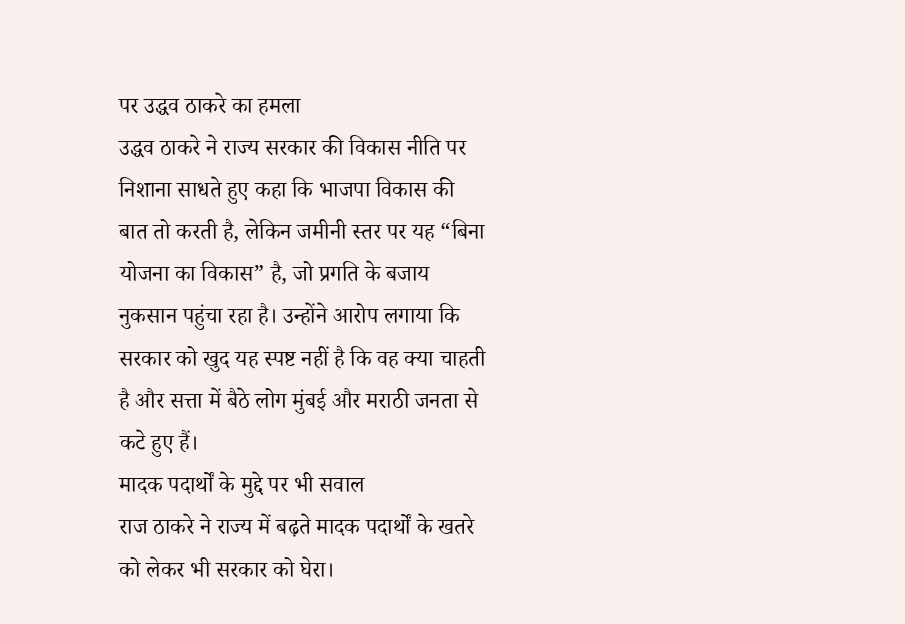पर उद्धव ठाकरे का हमला
उद्धव ठाकरे ने राज्य सरकार की विकास नीति पर निशाना साधते हुए कहा कि भाजपा विकास की बात तो करती है, लेकिन जमीनी स्तर पर यह “बिना योजना का विकास” है, जो प्रगति के बजाय नुकसान पहुंचा रहा है। उन्होंने आरोप लगाया कि सरकार को खुद यह स्पष्ट नहीं है कि वह क्या चाहती है और सत्ता में बैठे लोग मुंबई और मराठी जनता से कटे हुए हैं।
मादक पदार्थों के मुद्दे पर भी सवाल
राज ठाकरे ने राज्य में बढ़ते मादक पदार्थों के खतरे को लेकर भी सरकार को घेरा।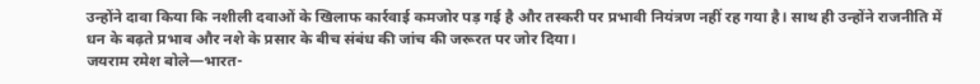उन्होंने दावा किया कि नशीली दवाओं के खिलाफ कार्रवाई कमजोर पड़ गई है और तस्करी पर प्रभावी नियंत्रण नहीं रह गया है। साथ ही उन्होंने राजनीति में धन के बढ़ते प्रभाव और नशे के प्रसार के बीच संबंध की जांच की जरूरत पर जोर दिया।
जयराम रमेश बोले—भारत-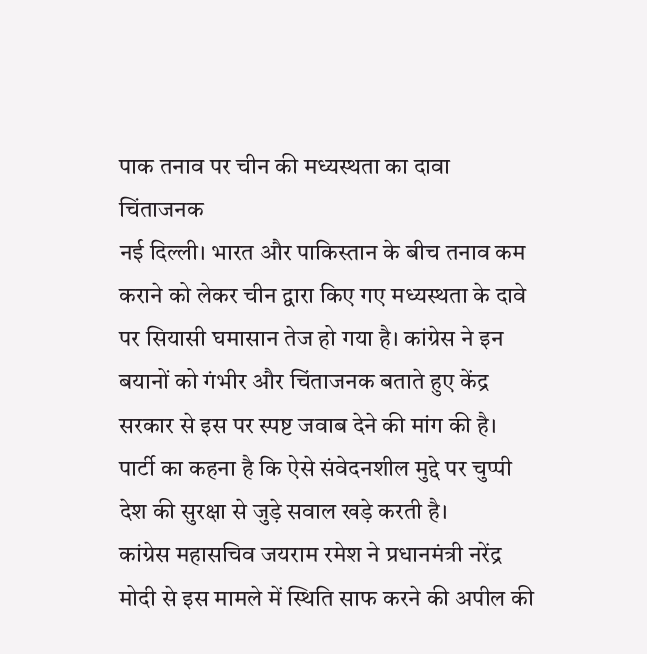पाक तनाव पर चीन की मध्यस्थता का दावा चिंताजनक
नई दिल्ली। भारत और पाकिस्तान के बीच तनाव कम कराने को लेकर चीन द्वारा किए गए मध्यस्थता के दावे पर सियासी घमासान तेज हो गया है। कांग्रेस ने इन बयानों को गंभीर और चिंताजनक बताते हुए केंद्र सरकार से इस पर स्पष्ट जवाब देने की मांग की है। पार्टी का कहना है कि ऐसे संवेदनशील मुद्दे पर चुप्पी देश की सुरक्षा से जुड़े सवाल खड़े करती है।
कांग्रेस महासचिव जयराम रमेश ने प्रधानमंत्री नरेंद्र मोदी से इस मामले में स्थिति साफ करने की अपील की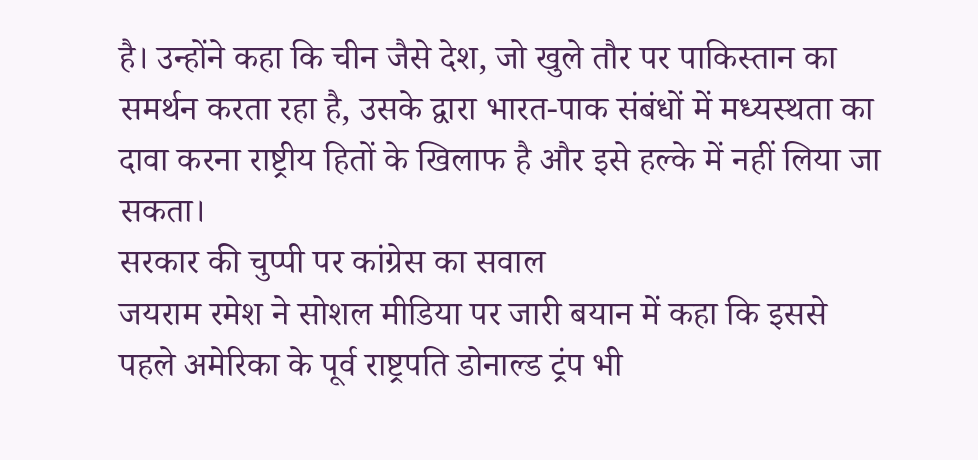है। उन्होंने कहा कि चीन जैसे देश, जो खुले तौर पर पाकिस्तान का समर्थन करता रहा है, उसके द्वारा भारत-पाक संबंधों में मध्यस्थता का दावा करना राष्ट्रीय हितों के खिलाफ है और इसे हल्के में नहीं लिया जा सकता।
सरकार की चुप्पी पर कांग्रेस का सवाल
जयराम रमेश ने सोशल मीडिया पर जारी बयान में कहा कि इससे पहले अमेरिका के पूर्व राष्ट्रपति डोनाल्ड ट्रंप भी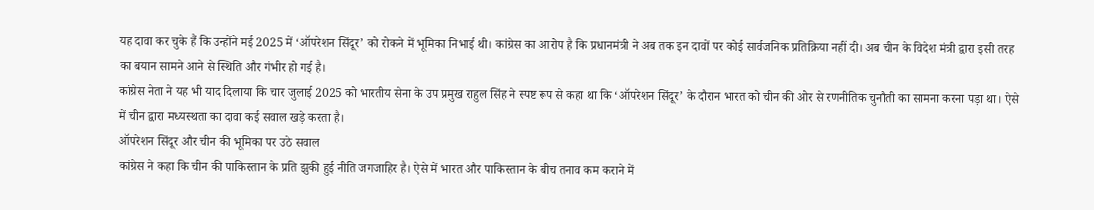यह दावा कर चुके हैं कि उन्होंने मई 2025 में ‘ऑपरेशन सिंदूर’ को रोकने में भूमिका निभाई थी। कांग्रेस का आरोप है कि प्रधानमंत्री ने अब तक इन दावों पर कोई सार्वजनिक प्रतिक्रिया नहीं दी। अब चीन के विदेश मंत्री द्वारा इसी तरह का बयान सामने आने से स्थिति और गंभीर हो गई है।
कांग्रेस नेता ने यह भी याद दिलाया कि चार जुलाई 2025 को भारतीय सेना के उप प्रमुख राहुल सिंह ने स्पष्ट रूप से कहा था कि ‘ऑपरेशन सिंदूर’ के दौरान भारत को चीन की ओर से रणनीतिक चुनौती का सामना करना पड़ा था। ऐसे में चीन द्वारा मध्यस्थता का दावा कई सवाल खड़े करता है।
ऑपरेशन सिंदूर और चीन की भूमिका पर उठे सवाल
कांग्रेस ने कहा कि चीन की पाकिस्तान के प्रति झुकी हुई नीति जगजाहिर है। ऐसे में भारत और पाकिस्तान के बीच तनाव कम कराने में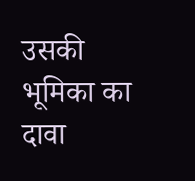उसकी भूमिका का दावा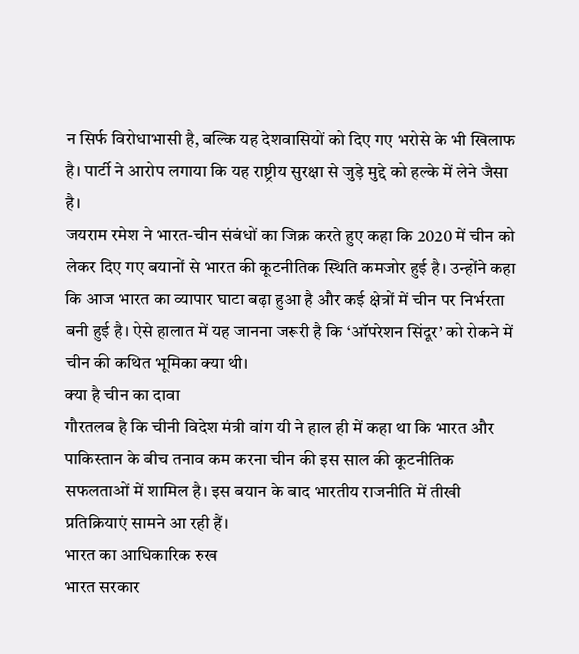न सिर्फ विरोधाभासी है, बल्कि यह देशवासियों को दिए गए भरोसे के भी खिलाफ है। पार्टी ने आरोप लगाया कि यह राष्ट्रीय सुरक्षा से जुड़े मुद्दे को हल्के में लेने जैसा है।
जयराम रमेश ने भारत-चीन संबंधों का जिक्र करते हुए कहा कि 2020 में चीन को लेकर दिए गए बयानों से भारत की कूटनीतिक स्थिति कमजोर हुई है। उन्होंने कहा कि आज भारत का व्यापार घाटा बढ़ा हुआ है और कई क्षेत्रों में चीन पर निर्भरता बनी हुई है। ऐसे हालात में यह जानना जरूरी है कि ‘ऑपरेशन सिंदूर’ को रोकने में चीन की कथित भूमिका क्या थी।
क्या है चीन का दावा
गौरतलब है कि चीनी विदेश मंत्री वांग यी ने हाल ही में कहा था कि भारत और पाकिस्तान के बीच तनाव कम करना चीन की इस साल की कूटनीतिक सफलताओं में शामिल है। इस बयान के बाद भारतीय राजनीति में तीखी प्रतिक्रियाएं सामने आ रही हैं।
भारत का आधिकारिक रुख
भारत सरकार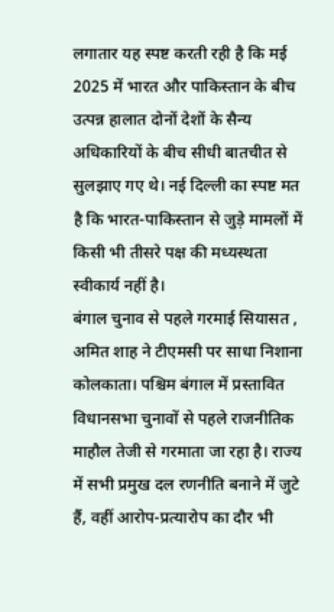लगातार यह स्पष्ट करती रही है कि मई 2025 में भारत और पाकिस्तान के बीच उत्पन्न हालात दोनों देशों के सैन्य अधिकारियों के बीच सीधी बातचीत से सुलझाए गए थे। नई दिल्ली का स्पष्ट मत है कि भारत-पाकिस्तान से जुड़े मामलों में किसी भी तीसरे पक्ष की मध्यस्थता स्वीकार्य नहीं है।
बंगाल चुनाव से पहले गरमाई सियासत , अमित शाह ने टीएमसी पर साधा निशाना
कोलकाता। पश्चिम बंगाल में प्रस्तावित विधानसभा चुनावों से पहले राजनीतिक माहौल तेजी से गरमाता जा रहा है। राज्य में सभी प्रमुख दल रणनीति बनाने में जुटे हैं, वहीं आरोप-प्रत्यारोप का दौर भी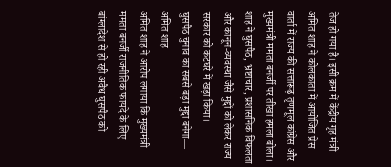तेज हो गया है। इसी क्रम में केंद्रीय गृह मंत्री अमित शाह ने कोलकाता में आयोजित प्रेस वार्ता में राज्य की सत्तारूढ़ तृणमूल कांग्रेस और मुख्यमंत्री ममता बनर्जी पर तीखा हमला बोला। शाह ने घुसपैठ, भ्रष्टाचार, प्रशासनिक विफलता और कानून-व्यवस्था जैसे मुद्दों को लेकर राज्य सरकार को कटघरे में खड़ा किया।
घुसपैठ चुनाव का सबसे बड़ा मुद्दा बनेगा— अमित शाह
अमित शाह ने आरोप लगाया कि मुख्यमंत्री ममता बनर्जी राजनीतिक फायदे के लिए बांग्लादेश से हो रही अवैध घुसपैठ को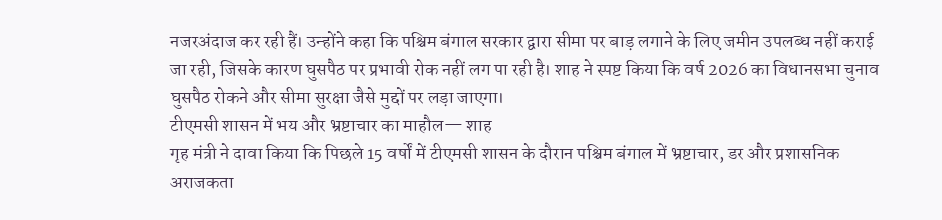नजरअंदाज कर रही हैं। उन्होंने कहा कि पश्चिम बंगाल सरकार द्वारा सीमा पर बाड़ लगाने के लिए जमीन उपलब्ध नहीं कराई जा रही, जिसके कारण घुसपैठ पर प्रभावी रोक नहीं लग पा रही है। शाह ने स्पष्ट किया कि वर्ष 2026 का विधानसभा चुनाव घुसपैठ रोकने और सीमा सुरक्षा जैसे मुद्दों पर लड़ा जाएगा।
टीएमसी शासन में भय और भ्रष्टाचार का माहौल— शाह
गृह मंत्री ने दावा किया कि पिछले 15 वर्षों में टीएमसी शासन के दौरान पश्चिम बंगाल में भ्रष्टाचार, डर और प्रशासनिक अराजकता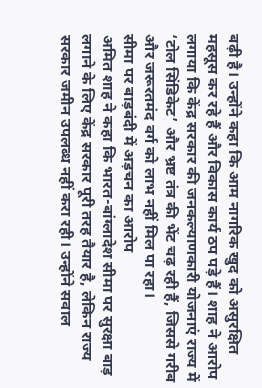बढ़ी है। उन्होंने कहा कि आम नागरिक खुद को असुरक्षित महसूस कर रहे हैं और विकास कार्य ठप पड़े हैं। शाह ने आरोप लगाया कि केंद्र सरकार की जनकल्याणकारी योजनाएं राज्य में ‘टोल सिंडिकेट’ और भ्रष्ट तंत्र की भेंट चढ़ रही हैं, जिससे गरीब और जरूरतमंद वर्ग को लाभ नहीं मिल पा रहा।
सीमा पर बाड़बंदी में अड़चन का आरोप
अमित शाह ने कहा कि भारत-बांग्लादेश सीमा पर सुरक्षा बाड़ लगाने के लिए केंद्र सरकार पूरी तरह तैयार है, लेकिन राज्य सरकार जमीन उपलब्ध नहीं करा रही। उन्होंने सवाल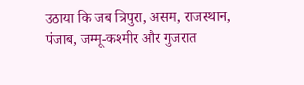उठाया कि जब त्रिपुरा, असम, राजस्थान, पंजाब, जम्मू-कश्मीर और गुजरात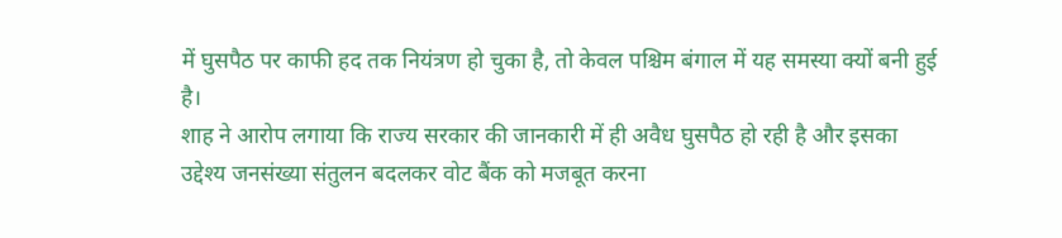में घुसपैठ पर काफी हद तक नियंत्रण हो चुका है, तो केवल पश्चिम बंगाल में यह समस्या क्यों बनी हुई है।
शाह ने आरोप लगाया कि राज्य सरकार की जानकारी में ही अवैध घुसपैठ हो रही है और इसका उद्देश्य जनसंख्या संतुलन बदलकर वोट बैंक को मजबूत करना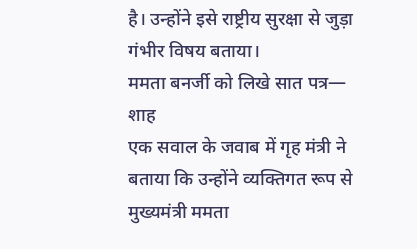है। उन्होंने इसे राष्ट्रीय सुरक्षा से जुड़ा गंभीर विषय बताया।
ममता बनर्जी को लिखे सात पत्र— शाह
एक सवाल के जवाब में गृह मंत्री ने बताया कि उन्होंने व्यक्तिगत रूप से मुख्यमंत्री ममता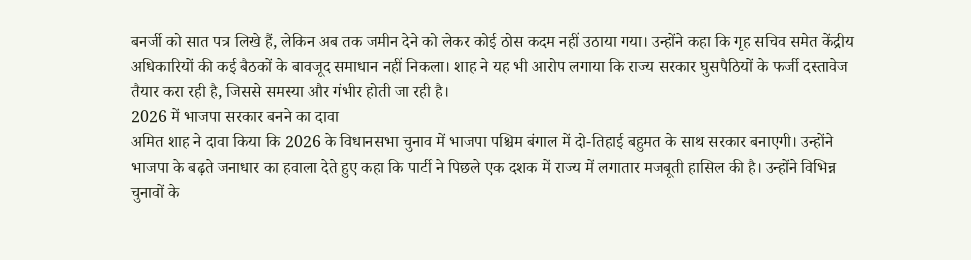बनर्जी को सात पत्र लिखे हैं, लेकिन अब तक जमीन देने को लेकर कोई ठोस कदम नहीं उठाया गया। उन्होंने कहा कि गृह सचिव समेत केंद्रीय अधिकारियों की कई बैठकों के बावजूद समाधान नहीं निकला। शाह ने यह भी आरोप लगाया कि राज्य सरकार घुसपैठियों के फर्जी दस्तावेज तैयार करा रही है, जिससे समस्या और गंभीर होती जा रही है।
2026 में भाजपा सरकार बनने का दावा
अमित शाह ने दावा किया कि 2026 के विधानसभा चुनाव में भाजपा पश्चिम बंगाल में दो-तिहाई बहुमत के साथ सरकार बनाएगी। उन्होंने भाजपा के बढ़ते जनाधार का हवाला देते हुए कहा कि पार्टी ने पिछले एक दशक में राज्य में लगातार मजबूती हासिल की है। उन्होंने विभिन्न चुनावों के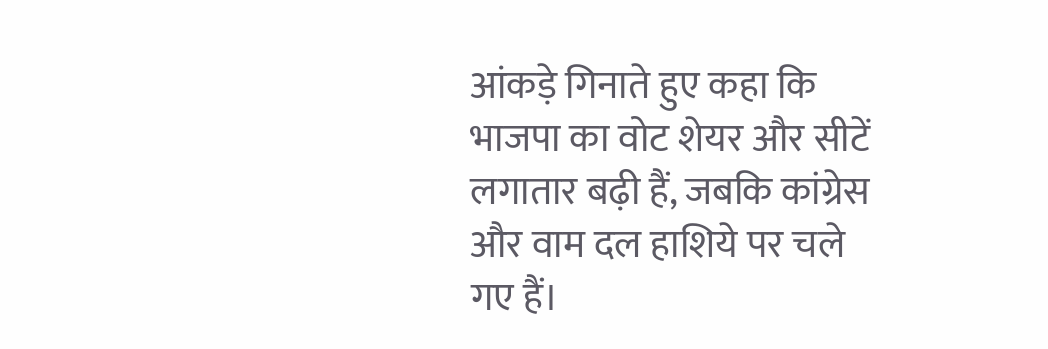आंकड़े गिनाते हुए कहा कि भाजपा का वोट शेयर और सीटें लगातार बढ़ी हैं, जबकि कांग्रेस और वाम दल हाशिये पर चले गए हैं।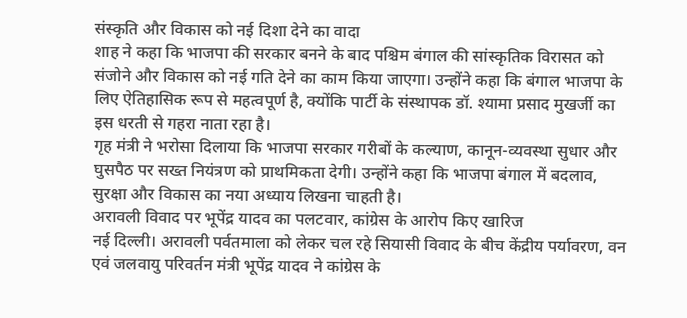संस्कृति और विकास को नई दिशा देने का वादा
शाह ने कहा कि भाजपा की सरकार बनने के बाद पश्चिम बंगाल की सांस्कृतिक विरासत को संजोने और विकास को नई गति देने का काम किया जाएगा। उन्होंने कहा कि बंगाल भाजपा के लिए ऐतिहासिक रूप से महत्वपूर्ण है, क्योंकि पार्टी के संस्थापक डॉ. श्यामा प्रसाद मुखर्जी का इस धरती से गहरा नाता रहा है।
गृह मंत्री ने भरोसा दिलाया कि भाजपा सरकार गरीबों के कल्याण, कानून-व्यवस्था सुधार और घुसपैठ पर सख्त नियंत्रण को प्राथमिकता देगी। उन्होंने कहा कि भाजपा बंगाल में बदलाव, सुरक्षा और विकास का नया अध्याय लिखना चाहती है।
अरावली विवाद पर भूपेंद्र यादव का पलटवार, कांग्रेस के आरोप किए खारिज
नई दिल्ली। अरावली पर्वतमाला को लेकर चल रहे सियासी विवाद के बीच केंद्रीय पर्यावरण, वन एवं जलवायु परिवर्तन मंत्री भूपेंद्र यादव ने कांग्रेस के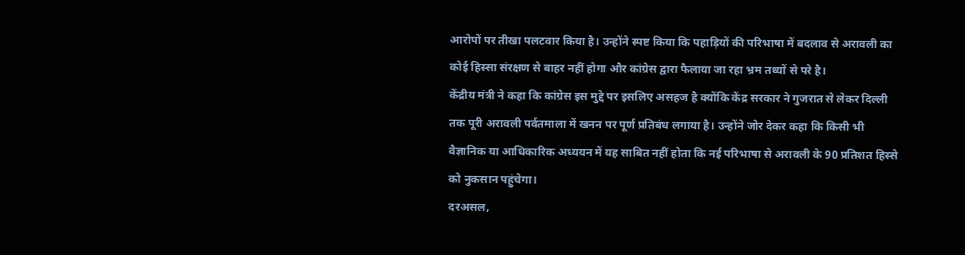आरोपों पर तीखा पलटवार किया है। उन्होंने स्पष्ट किया कि पहाड़ियों की परिभाषा में बदलाव से अरावली का कोई हिस्सा संरक्षण से बाहर नहीं होगा और कांग्रेस द्वारा फैलाया जा रहा भ्रम तथ्यों से परे है।
केंद्रीय मंत्री ने कहा कि कांग्रेस इस मुद्दे पर इसलिए असहज है क्योंकि केंद्र सरकार ने गुजरात से लेकर दिल्ली तक पूरी अरावली पर्वतमाला में खनन पर पूर्ण प्रतिबंध लगाया है। उन्होंने जोर देकर कहा कि किसी भी वैज्ञानिक या आधिकारिक अध्ययन में यह साबित नहीं होता कि नई परिभाषा से अरावली के 90 प्रतिशत हिस्से को नुकसान पहुंचेगा।
दरअसल,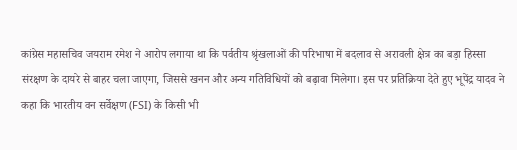कांग्रेस महासचिव जयराम रमेश ने आरोप लगाया था कि पर्वतीय श्रृंखलाओं की परिभाषा में बदलाव से अरावली क्षेत्र का बड़ा हिस्सा संरक्षण के दायरे से बाहर चला जाएगा, जिससे खनन और अन्य गतिविधियों को बढ़ावा मिलेगा। इस पर प्रतिक्रिया देते हुए भूपेंद्र यादव ने कहा कि भारतीय वन सर्वेक्षण (FSI) के किसी भी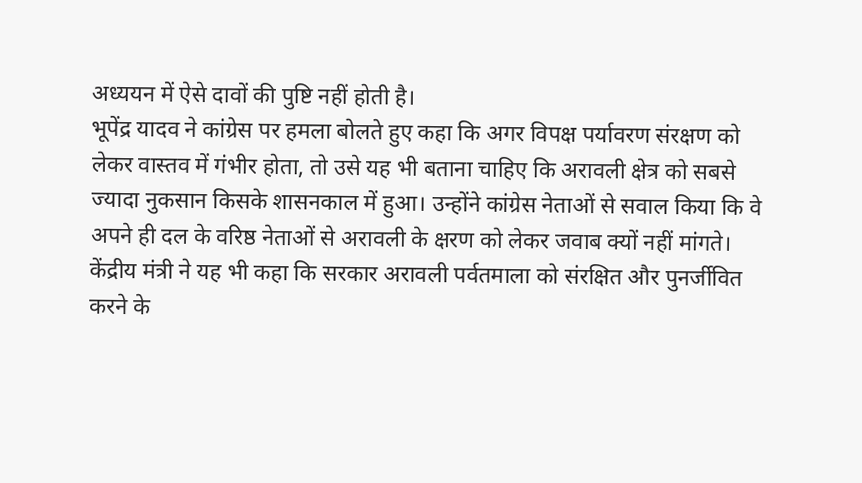अध्ययन में ऐसे दावों की पुष्टि नहीं होती है।
भूपेंद्र यादव ने कांग्रेस पर हमला बोलते हुए कहा कि अगर विपक्ष पर्यावरण संरक्षण को लेकर वास्तव में गंभीर होता, तो उसे यह भी बताना चाहिए कि अरावली क्षेत्र को सबसे ज्यादा नुकसान किसके शासनकाल में हुआ। उन्होंने कांग्रेस नेताओं से सवाल किया कि वे अपने ही दल के वरिष्ठ नेताओं से अरावली के क्षरण को लेकर जवाब क्यों नहीं मांगते।
केंद्रीय मंत्री ने यह भी कहा कि सरकार अरावली पर्वतमाला को संरक्षित और पुनर्जीवित करने के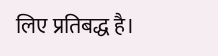लिए प्रतिबद्ध है।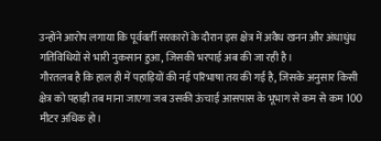उन्होंने आरोप लगाया कि पूर्ववर्ती सरकारों के दौरान इस क्षेत्र में अवैध खनन और अंधाधुंध गतिविधियों से भारी नुकसान हुआ, जिसकी भरपाई अब की जा रही है।
गौरतलब है कि हाल ही में पहाड़ियों की नई परिभाषा तय की गई है, जिसके अनुसार किसी क्षेत्र को पहाड़ी तब माना जाएगा जब उसकी ऊंचाई आसपास के भूभाग से कम से कम 100 मीटर अधिक हो।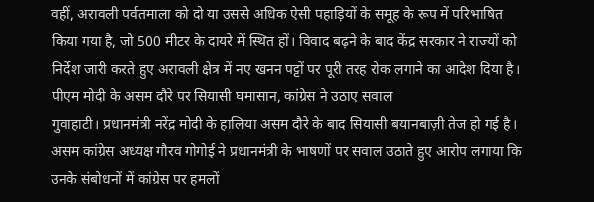वहीं, अरावली पर्वतमाला को दो या उससे अधिक ऐसी पहाड़ियों के समूह के रूप में परिभाषित किया गया है, जो 500 मीटर के दायरे में स्थित हों। विवाद बढ़ने के बाद केंद्र सरकार ने राज्यों को निर्देश जारी करते हुए अरावली क्षेत्र में नए खनन पट्टों पर पूरी तरह रोक लगाने का आदेश दिया है।
पीएम मोदी के असम दौरे पर सियासी घमासान, कांग्रेस ने उठाए सवाल
गुवाहाटी। प्रधानमंत्री नरेंद्र मोदी के हालिया असम दौरे के बाद सियासी बयानबाज़ी तेज हो गई है। असम कांग्रेस अध्यक्ष गौरव गोगोई ने प्रधानमंत्री के भाषणों पर सवाल उठाते हुए आरोप लगाया कि उनके संबोधनों में कांग्रेस पर हमलों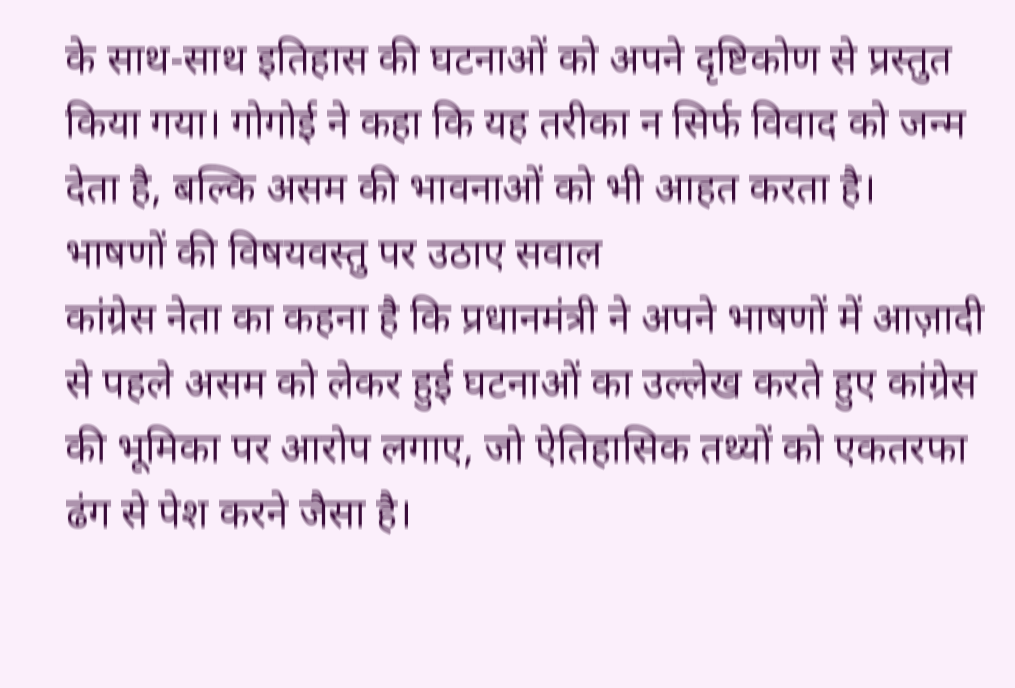के साथ-साथ इतिहास की घटनाओं को अपने दृष्टिकोण से प्रस्तुत किया गया। गोगोई ने कहा कि यह तरीका न सिर्फ विवाद को जन्म देता है, बल्कि असम की भावनाओं को भी आहत करता है।
भाषणों की विषयवस्तु पर उठाए सवाल
कांग्रेस नेता का कहना है कि प्रधानमंत्री ने अपने भाषणों में आज़ादी से पहले असम को लेकर हुई घटनाओं का उल्लेख करते हुए कांग्रेस की भूमिका पर आरोप लगाए, जो ऐतिहासिक तथ्यों को एकतरफा ढंग से पेश करने जैसा है।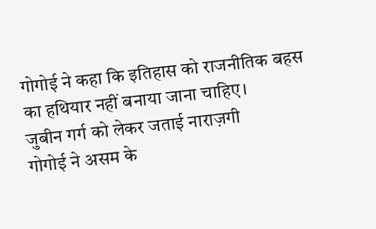गोगोई ने कहा कि इतिहास को राजनीतिक बहस का हथियार नहीं बनाया जाना चाहिए।
जुबीन गर्ग को लेकर जताई नाराज़गी
गोगोई ने असम के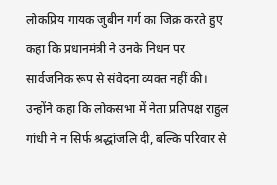लोकप्रिय गायक जुबीन गर्ग का जिक्र करते हुए कहा कि प्रधानमंत्री ने उनके निधन पर सार्वजनिक रूप से संवेदना व्यक्त नहीं की। उन्होंने कहा कि लोकसभा में नेता प्रतिपक्ष राहुल गांधी ने न सिर्फ श्रद्धांजलि दी, बल्कि परिवार से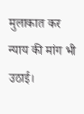मुलाकात कर न्याय की मांग भी उठाई।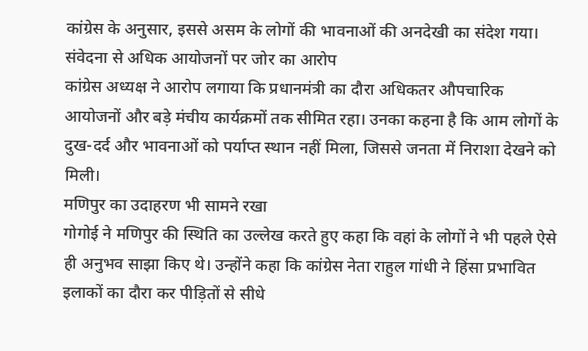कांग्रेस के अनुसार, इससे असम के लोगों की भावनाओं की अनदेखी का संदेश गया।
संवेदना से अधिक आयोजनों पर जोर का आरोप
कांग्रेस अध्यक्ष ने आरोप लगाया कि प्रधानमंत्री का दौरा अधिकतर औपचारिक आयोजनों और बड़े मंचीय कार्यक्रमों तक सीमित रहा। उनका कहना है कि आम लोगों के दुख-दर्द और भावनाओं को पर्याप्त स्थान नहीं मिला, जिससे जनता में निराशा देखने को मिली।
मणिपुर का उदाहरण भी सामने रखा
गोगोई ने मणिपुर की स्थिति का उल्लेख करते हुए कहा कि वहां के लोगों ने भी पहले ऐसे ही अनुभव साझा किए थे। उन्होंने कहा कि कांग्रेस नेता राहुल गांधी ने हिंसा प्रभावित इलाकों का दौरा कर पीड़ितों से सीधे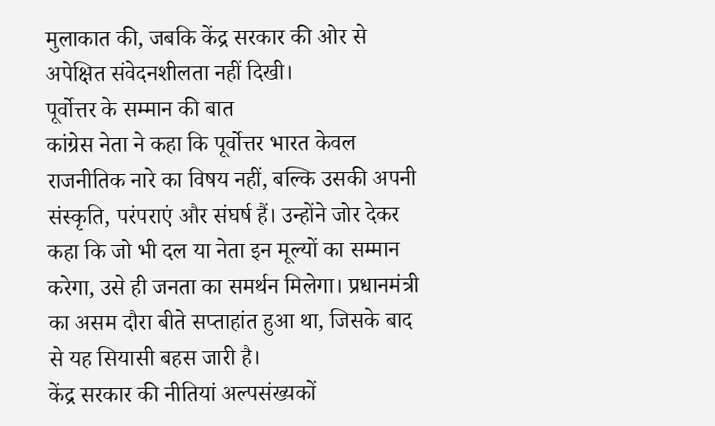मुलाकात की, जबकि केंद्र सरकार की ओर से अपेक्षित संवेदनशीलता नहीं दिखी।
पूर्वोत्तर के सम्मान की बात
कांग्रेस नेता ने कहा कि पूर्वोत्तर भारत केवल राजनीतिक नारे का विषय नहीं, बल्कि उसकी अपनी संस्कृति, परंपराएं और संघर्ष हैं। उन्होंने जोर देकर कहा कि जो भी दल या नेता इन मूल्यों का सम्मान करेगा, उसे ही जनता का समर्थन मिलेगा। प्रधानमंत्री का असम दौरा बीते सप्ताहांत हुआ था, जिसके बाद से यह सियासी बहस जारी है।
केंद्र सरकार की नीतियां अल्पसंख्यकों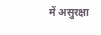में असुरक्षा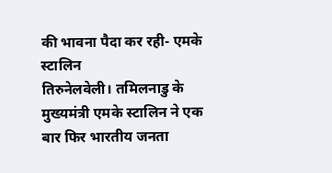की भावना पैदा कर रही- एमके स्टालिन
तिरुनेलवेली। तमिलनाडु के मुख्यमंत्री एमके स्टालिन ने एक बार फिर भारतीय जनता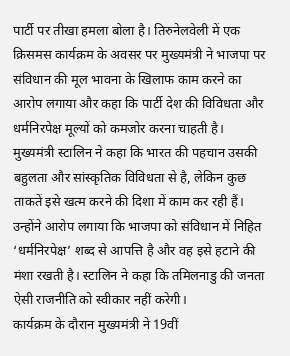पार्टी पर तीखा हमला बोला है। तिरुनेलवेली में एक क्रिसमस कार्यक्रम के अवसर पर मुख्यमंत्री ने भाजपा पर संविधान की मूल भावना के खिलाफ काम करने का आरोप लगाया और कहा कि पार्टी देश की विविधता और धर्मनिरपेक्ष मूल्यों को कमजोर करना चाहती है।
मुख्यमंत्री स्टालिन ने कहा कि भारत की पहचान उसकी बहुलता और सांस्कृतिक विविधता से है, लेकिन कुछ ताकतें इसे खत्म करने की दिशा में काम कर रही हैं। उन्होंने आरोप लगाया कि भाजपा को संविधान में निहित ‘धर्मनिरपेक्ष’ शब्द से आपत्ति है और वह इसे हटाने की मंशा रखती है। स्टालिन ने कहा कि तमिलनाडु की जनता ऐसी राजनीति को स्वीकार नहीं करेगी।
कार्यक्रम के दौरान मुख्यमंत्री ने 19वीं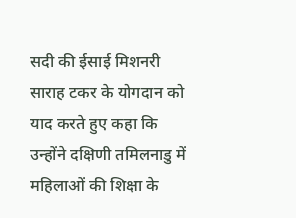सदी की ईसाई मिशनरी साराह टकर के योगदान को याद करते हुए कहा कि उन्होंने दक्षिणी तमिलनाडु में महिलाओं की शिक्षा के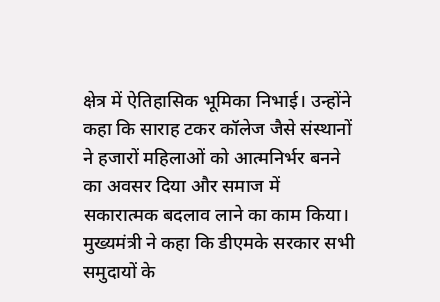क्षेत्र में ऐतिहासिक भूमिका निभाई। उन्होंने कहा कि साराह टकर कॉलेज जैसे संस्थानों ने हजारों महिलाओं को आत्मनिर्भर बनने का अवसर दिया और समाज में सकारात्मक बदलाव लाने का काम किया।
मुख्यमंत्री ने कहा कि डीएमके सरकार सभी समुदायों के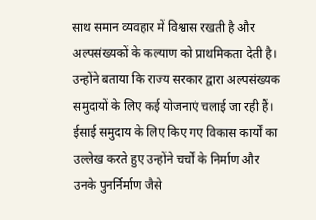साथ समान व्यवहार में विश्वास रखती है और अल्पसंख्यकों के कल्याण को प्राथमिकता देती है। उन्होंने बताया कि राज्य सरकार द्वारा अल्पसंख्यक समुदायों के लिए कई योजनाएं चलाई जा रही हैं। ईसाई समुदाय के लिए किए गए विकास कार्यों का उल्लेख करते हुए उन्होंने चर्चों के निर्माण और उनके पुनर्निर्माण जैसे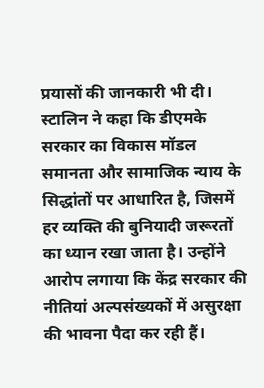प्रयासों की जानकारी भी दी।
स्टालिन ने कहा कि डीएमके सरकार का विकास मॉडल समानता और सामाजिक न्याय के सिद्धांतों पर आधारित है, जिसमें हर व्यक्ति की बुनियादी जरूरतों का ध्यान रखा जाता है। उन्होंने आरोप लगाया कि केंद्र सरकार की नीतियां अल्पसंख्यकों में असुरक्षा की भावना पैदा कर रही हैं।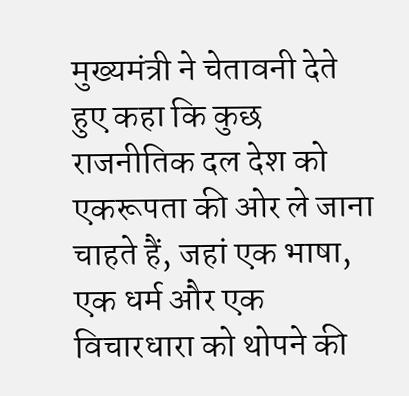मुख्यमंत्री ने चेतावनी देते हुए कहा कि कुछ राजनीतिक दल देश को एकरूपता की ओर ले जाना चाहते हैं, जहां एक भाषा, एक धर्म और एक विचारधारा को थोपने की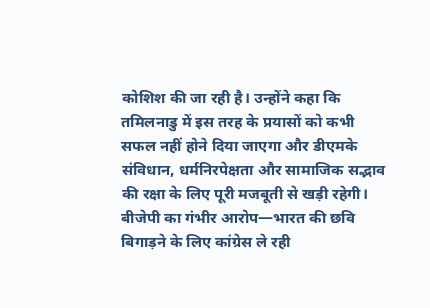कोशिश की जा रही है। उन्होंने कहा कि तमिलनाडु में इस तरह के प्रयासों को कभी सफल नहीं होने दिया जाएगा और डीएमके संविधान, धर्मनिरपेक्षता और सामाजिक सद्भाव की रक्षा के लिए पूरी मजबूती से खड़ी रहेगी।
बीजेपी का गंभीर आरोप—भारत की छवि बिगाड़ने के लिए कांग्रेस ले रही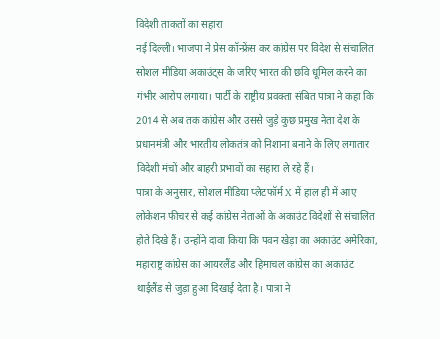विदेशी ताकतों का सहारा
नई दिल्ली। भाजपा ने प्रेस कॉन्फ्रेंस कर कांग्रेस पर विदेश से संचालित सोशल मीडिया अकाउंट्स के जरिए भारत की छवि धूमिल करने का गंभीर आरोप लगाया। पार्टी के राष्ट्रीय प्रवक्ता संबित पात्रा ने कहा कि 2014 से अब तक कांग्रेस और उससे जुड़े कुछ प्रमुख नेता देश के प्रधानमंत्री और भारतीय लोकतंत्र को निशाना बनाने के लिए लगातार विदेशी मंचों और बाहरी प्रभावों का सहारा ले रहे हैं।
पात्रा के अनुसार, सोशल मीडिया प्लेटफॉर्म X में हाल ही में आए लोकेशन फीचर से कई कांग्रेस नेताओं के अकाउंट विदेशों से संचालित होते दिखे हैं। उन्होंने दावा किया कि पवन खेड़ा का अकाउंट अमेरिका, महाराष्ट्र कांग्रेस का आयरलैंड और हिमाचल कांग्रेस का अकाउंट थाईलैंड से जुड़ा हुआ दिखाई देता है। पात्रा ने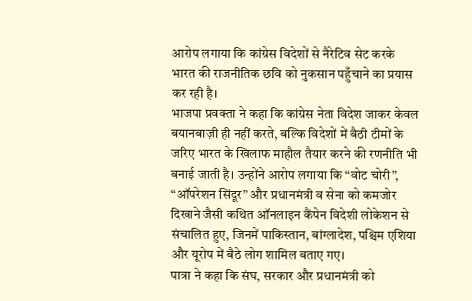आरोप लगाया कि कांग्रेस विदेशों से नैरेटिव सेट करके भारत की राजनीतिक छवि को नुकसान पहुँचाने का प्रयास कर रही है।
भाजपा प्रवक्ता ने कहा कि कांग्रेस नेता विदेश जाकर केवल बयानबाज़ी ही नहीं करते, बल्कि विदेशों में बैठी टीमों के जरिए भारत के खिलाफ माहौल तैयार करने की रणनीति भी बनाई जाती है। उन्होंने आरोप लगाया कि “वोट चोरी”, “ऑपरेशन सिंदूर” और प्रधानमंत्री व सेना को कमजोर दिखाने जैसी कथित ऑनलाइन कैंपेन विदेशी लोकेशन से संचालित हुए, जिनमें पाकिस्तान, बांग्लादेश, पश्चिम एशिया और यूरोप में बैठे लोग शामिल बताए गए।
पात्रा ने कहा कि संघ, सरकार और प्रधानमंत्री को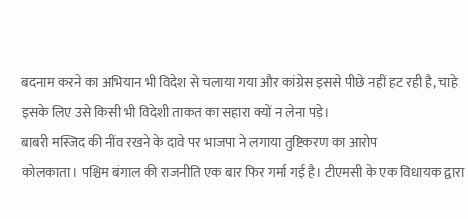बदनाम करने का अभियान भी विदेश से चलाया गया और कांग्रेस इससे पीछे नहीं हट रही है, चाहे इसके लिए उसे किसी भी विदेशी ताकत का सहारा क्यों न लेना पड़े।
बाबरी मस्जिद की नींव रखने के दावे पर भाजपा ने लगाया तुष्टिकरण का आरोप
कोलकाता। पश्चिम बंगाल की राजनीति एक बार फिर गर्मा गई है। टीएमसी के एक विधायक द्वारा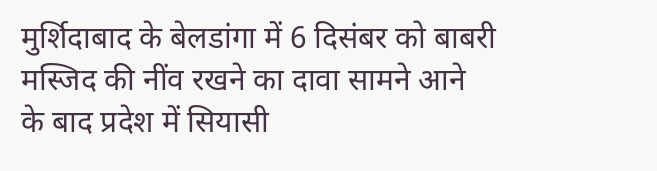मुर्शिदाबाद के बेलडांगा में 6 दिसंबर को बाबरी मस्जिद की नींव रखने का दावा सामने आने के बाद प्रदेश में सियासी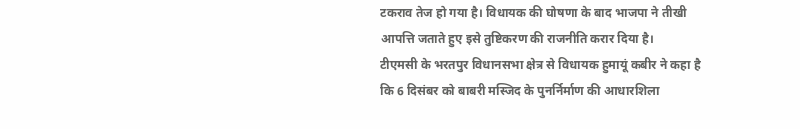टकराव तेज हो गया है। विधायक की घोषणा के बाद भाजपा ने तीखी आपत्ति जताते हुए इसे तुष्टिकरण की राजनीति करार दिया है।
टीएमसी के भरतपुर विधानसभा क्षेत्र से विधायक हुमायूं कबीर ने कहा है कि 6 दिसंबर को बाबरी मस्जिद के पुनर्निर्माण की आधारशिला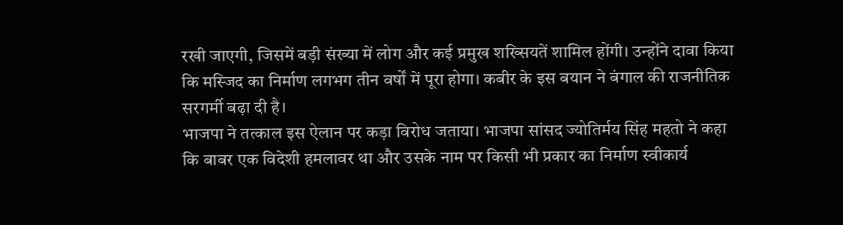रखी जाएगी, जिसमें बड़ी संख्या में लोग और कई प्रमुख शख्सियतें शामिल होंगी। उन्होंने दावा किया कि मस्जिद का निर्माण लगभग तीन वर्षों में पूरा होगा। कबीर के इस बयान ने बंगाल की राजनीतिक सरगर्मी बढ़ा दी है।
भाजपा ने तत्काल इस ऐलान पर कड़ा विरोध जताया। भाजपा सांसद ज्योतिर्मय सिंह महतो ने कहा कि बाबर एक विदेशी हमलावर था और उसके नाम पर किसी भी प्रकार का निर्माण स्वीकार्य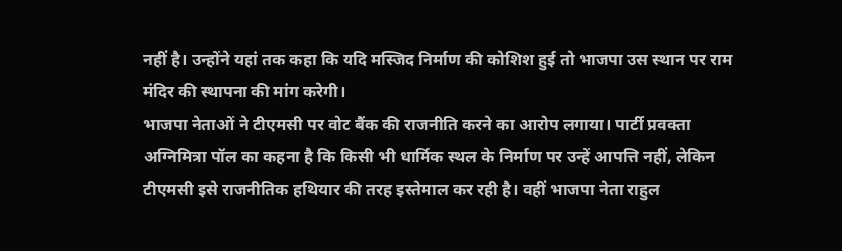नहीं है। उन्होंने यहां तक कहा कि यदि मस्जिद निर्माण की कोशिश हुई तो भाजपा उस स्थान पर राम मंदिर की स्थापना की मांग करेगी।
भाजपा नेताओं ने टीएमसी पर वोट बैंक की राजनीति करने का आरोप लगाया। पार्टी प्रवक्ता अग्निमित्रा पॉल का कहना है कि किसी भी धार्मिक स्थल के निर्माण पर उन्हें आपत्ति नहीं, लेकिन टीएमसी इसे राजनीतिक हथियार की तरह इस्तेमाल कर रही है। वहीं भाजपा नेता राहुल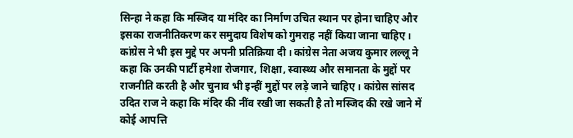सिन्हा ने कहा कि मस्जिद या मंदिर का निर्माण उचित स्थान पर होना चाहिए और इसका राजनीतिकरण कर समुदाय विशेष को गुमराह नहीं किया जाना चाहिए।
कांग्रेस ने भी इस मुद्दे पर अपनी प्रतिक्रिया दी। कांग्रेस नेता अजय कुमार लल्लू ने कहा कि उनकी पार्टी हमेशा रोजगार, शिक्षा, स्वास्थ्य और समानता के मुद्दों पर राजनीति करती है और चुनाव भी इन्हीं मुद्दों पर लड़े जाने चाहिए। कांग्रेस सांसद उदित राज ने कहा कि मंदिर की नींव रखी जा सकती है तो मस्जिद की रखे जाने में कोई आपत्ति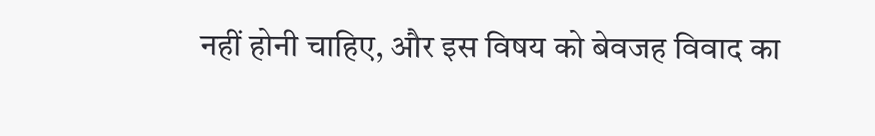नहीं होनी चाहिए, और इस विषय को बेवजह विवाद का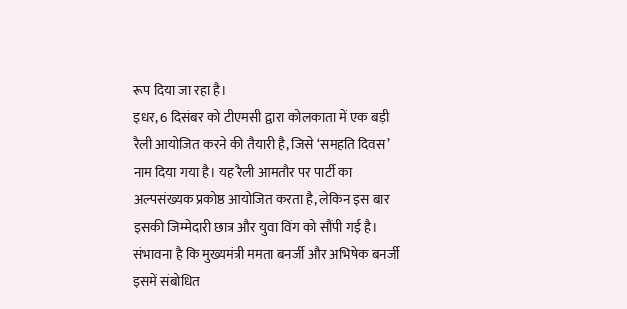रूप दिया जा रहा है।
इधर, 6 दिसंबर को टीएमसी द्वारा कोलकाता में एक बड़ी रैली आयोजित करने की तैयारी है, जिसे ‘समहति दिवस’ नाम दिया गया है। यह रैली आमतौर पर पार्टी का अल्पसंख्यक प्रकोष्ठ आयोजित करता है, लेकिन इस बार इसकी जिम्मेदारी छात्र और युवा विंग को सौंपी गई है। संभावना है कि मुख्यमंत्री ममता बनर्जी और अभिषेक बनर्जी इसमें संबोधित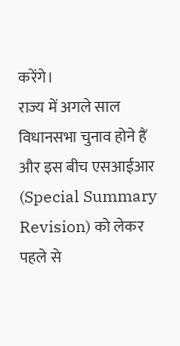करेंगे।
राज्य में अगले साल विधानसभा चुनाव होने हैं और इस बीच एसआईआर (Special Summary Revision) को लेकर पहले से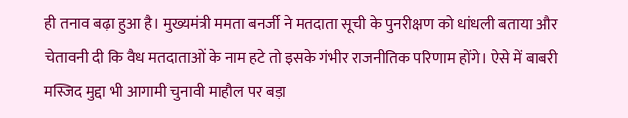ही तनाव बढ़ा हुआ है। मुख्यमंत्री ममता बनर्जी ने मतदाता सूची के पुनरीक्षण को धांधली बताया और चेतावनी दी कि वैध मतदाताओं के नाम हटे तो इसके गंभीर राजनीतिक परिणाम होंगे। ऐसे में बाबरी मस्जिद मुद्दा भी आगामी चुनावी माहौल पर बड़ा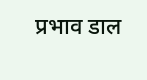प्रभाव डाल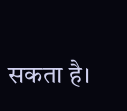सकता है।